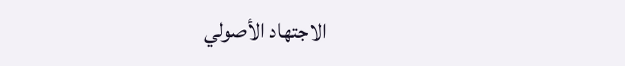الاجتهاد الأصولي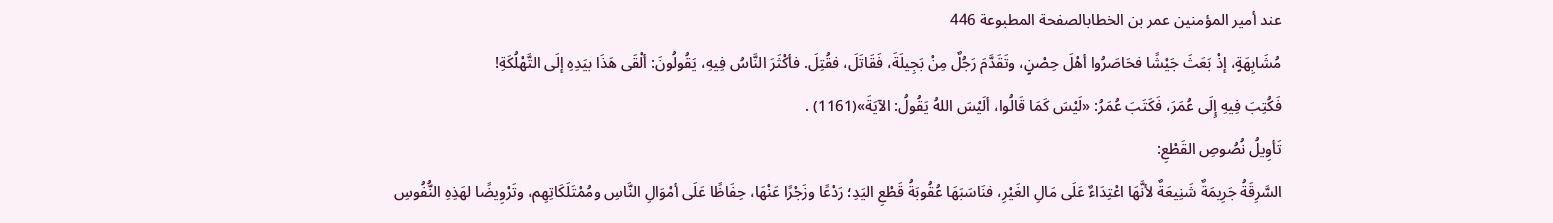عند أمير المؤمنين عمر بن الخطابالصفحة المطبوعة 446
مُشَابِهَةٍ، إذْ بَعَثَ جَيْشًا فحَاصَرُوا أهْلَ حِصْنٍ، وتَقَدَّمَ رَجُلٌ مِنْ بَجِيلَةَ، فَقَاتَلَ، فقُتِلَ. فأكْثَرَ النَّاسُ فِيهِ، يَقُولُونَ: ألْقَى هَذَا بيَدِهِ إلَى التَّهْلُكَةِ!
فَكُتِبَ فِيهِ إِلَى عُمَرَ، فَكَتَبَ عُمَرُ: «لَيْسَ كَمَا قَالُوا، ألَيْسَ اللهُ يَقُولُ: الآيَةَ»(1161) .
تَأوِيلُ نُصُوصِ القَطْعِ:
السَّرِقَةُ جَرِيمَةٌ شَنِيعَةٌ لأنَّهَا اعْتِدَاءٌ عَلَى مَالِ الغَيْرِ، فنَاسَبَهَا عُقُوبَةُ قَطْعِ اليَدِ؛ رَدْعًا وزَجْرًا عَنْهَا، حِفَاظًا عَلَى أمْوَالِ النَّاسِ ومُمْتَلَكَاتِهِم، وتَرْوِيضًا لهَذِهِ النُّفُوسِ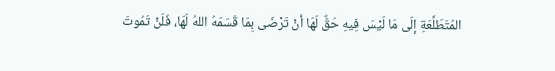المُتَطَلِّعَةِ إلَى مَا لَيْسَ فِيهِ حَقٌّ لَهَا أنْ تَرْضَى بِمَا قَسَمَهُ اللهُ لَهَا، فَلَنْ تَمُوتَ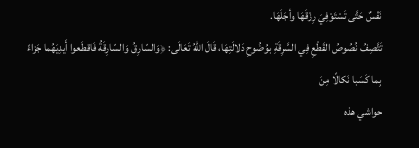نَفْسٌ حَتَّى تَسْتَوْفِيَ رِزْقَهَا وأجَلَهَا.
تَتَّصِفُ نُصُوصُ القَطْعِ فِي السَّرِقَةِ بوُضُوحِ دَلالَتِهَا، قَالَ اللهُ تَعَالَى: ﴿وَالسّارِقُ وَالسّارِقَةُ فَاقطَعوا أَيدِيَهُما جَزاءً بِما كَسَبا نَكالًا مِنَ
حواشي هذه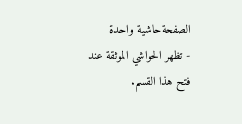الصفحةحاشية واحدة
- تظهر الحواشي الموثقة عند فتح هذا القسم.